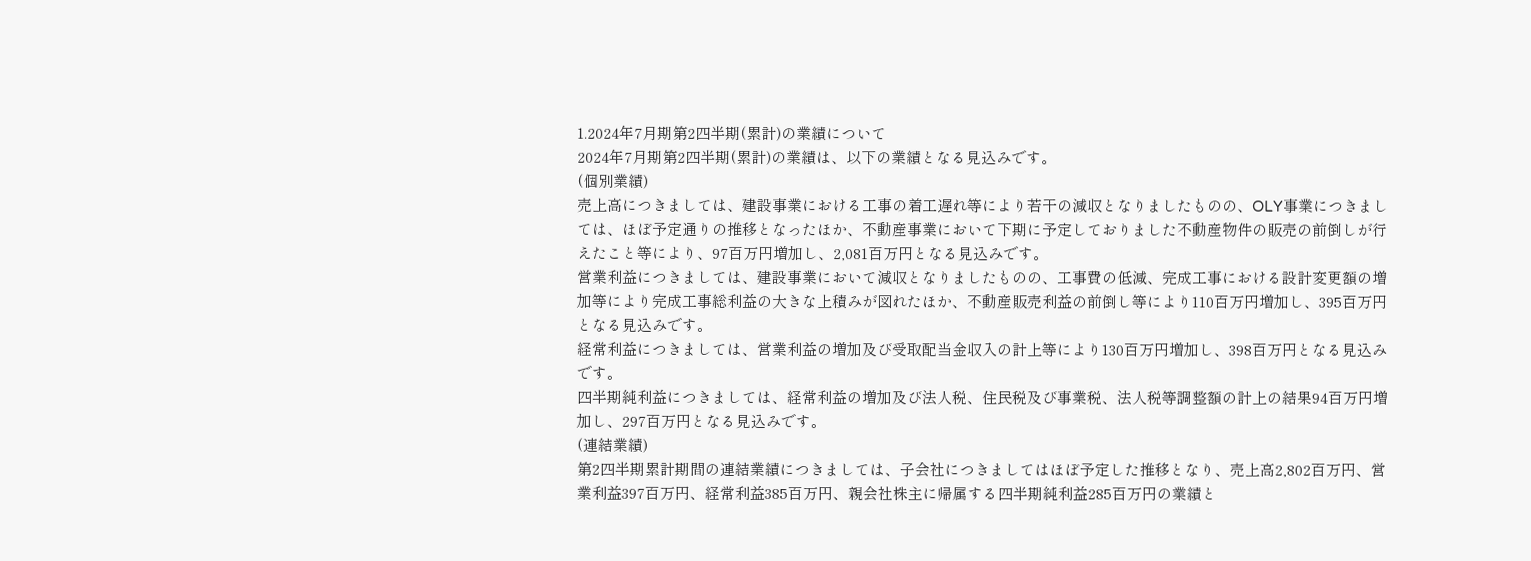1.2024年7月期第2四半期(累計)の業績について
2024年7月期第2四半期(累計)の業績は、以下の業績となる見込みです。
(個別業績)
売上高につきましては、建設事業における工事の着工遅れ等により若干の減収となりましたものの、OLY事業につきましては、ほぼ予定通りの推移となったほか、不動産事業において下期に予定しておりました不動産物件の販売の前倒しが行えたこと等により、97百万円増加し、2,081百万円となる見込みです。
営業利益につきましては、建設事業において減収となりましたものの、工事費の低減、完成工事における設計変更額の増加等により完成工事総利益の大きな上積みが図れたほか、不動産販売利益の前倒し等により110百万円増加し、395百万円となる見込みです。
経常利益につきましては、営業利益の増加及び受取配当金収入の計上等により130百万円増加し、398百万円となる見込みです。
四半期純利益につきましては、経常利益の増加及び法人税、住民税及び事業税、法人税等調整額の計上の結果94百万円増加し、297百万円となる見込みです。
(連結業績)
第2四半期累計期間の連結業績につきましては、子会社につきましてはほぼ予定した推移となり、売上高2,802百万円、営業利益397百万円、経常利益385百万円、親会社株主に帰属する四半期純利益285百万円の業績と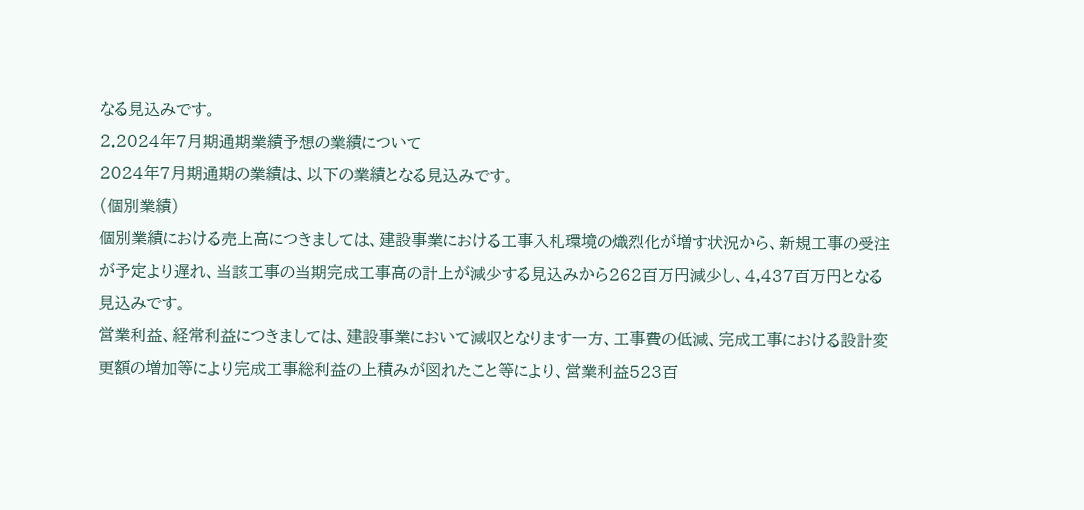なる見込みです。
2.2024年7月期通期業績予想の業績について
2024年7月期通期の業績は、以下の業績となる見込みです。
(個別業績)
個別業績における売上高につきましては、建設事業における工事入札環境の熾烈化が増す状況から、新規工事の受注が予定より遅れ、当該工事の当期完成工事高の計上が減少する見込みから262百万円減少し、4,437百万円となる見込みです。
営業利益、経常利益につきましては、建設事業において減収となります一方、工事費の低減、完成工事における設計変更額の増加等により完成工事総利益の上積みが図れたこと等により、営業利益523百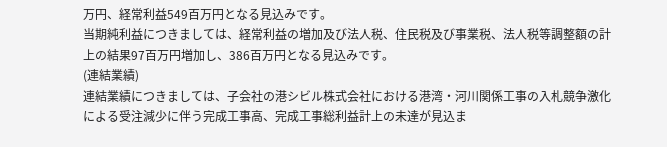万円、経常利益549百万円となる見込みです。
当期純利益につきましては、経常利益の増加及び法人税、住民税及び事業税、法人税等調整額の計上の結果97百万円増加し、386百万円となる見込みです。
(連結業績)
連結業績につきましては、子会社の港シビル株式会社における港湾・河川関係工事の入札競争激化による受注減少に伴う完成工事高、完成工事総利益計上の未達が見込ま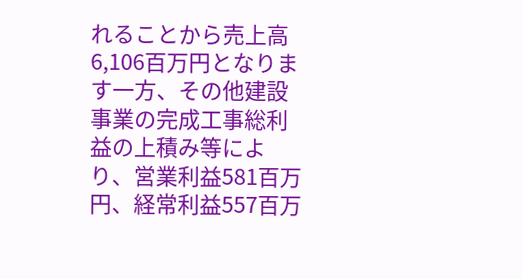れることから売上高6,106百万円となります一方、その他建設事業の完成工事総利益の上積み等により、営業利益581百万円、経常利益557百万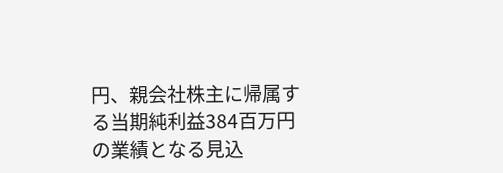円、親会社株主に帰属する当期純利益384百万円の業績となる見込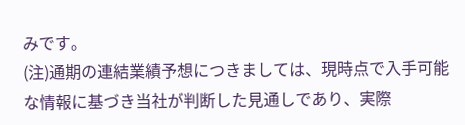みです。
(注)通期の連結業績予想につきましては、現時点で入手可能な情報に基づき当社が判断した見通しであり、実際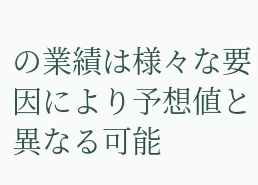の業績は様々な要因により予想値と異なる可能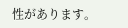性があります。